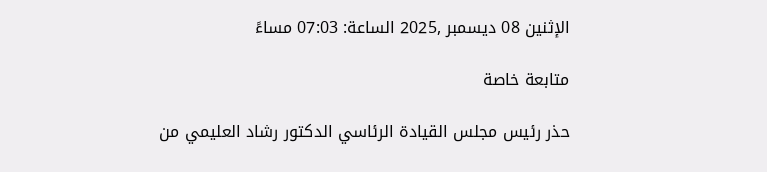الإثنين 08 ديسمبر ,2025 الساعة: 07:03 مساءً

متابعة خاصة

حذر رئيس مجلس القيادة الرئاسي الدكتور رشاد العليمي من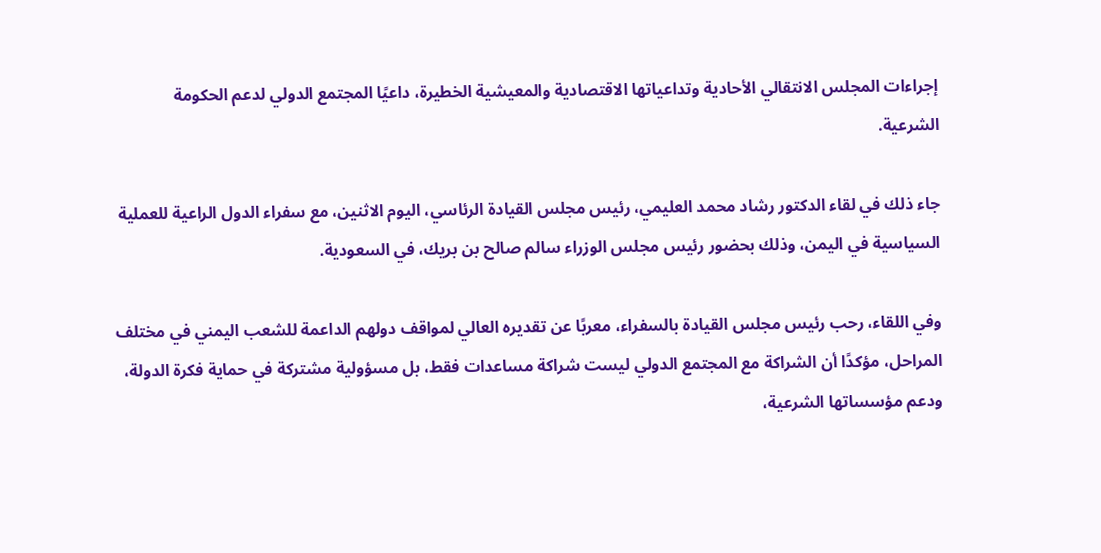إجراءات المجلس الانتقالي الأحادية وتداعياتها الاقتصادية والمعيشية الخطيرة، داعيًا المجتمع الدولي لدعم الحكومة الشرعية.

جاء ذلك في لقاء الدكتور رشاد محمد العليمي، رئيس مجلس القيادة الرئاسي، اليوم الاثنين، مع سفراء الدول الراعية للعملية السياسية في اليمن، وذلك بحضور رئيس مجلس الوزراء سالم صالح بن بريك، في السعودية.

وفي اللقاء، رحب رئيس مجلس القيادة بالسفراء، معربًا عن تقديره العالي لمواقف دولهم الداعمة للشعب اليمني في مختلف المراحل، مؤكدًا أن الشراكة مع المجتمع الدولي ليست شراكة مساعدات فقط، بل مسؤولية مشتركة في حماية فكرة الدولة، ودعم مؤسساتها الشرعية،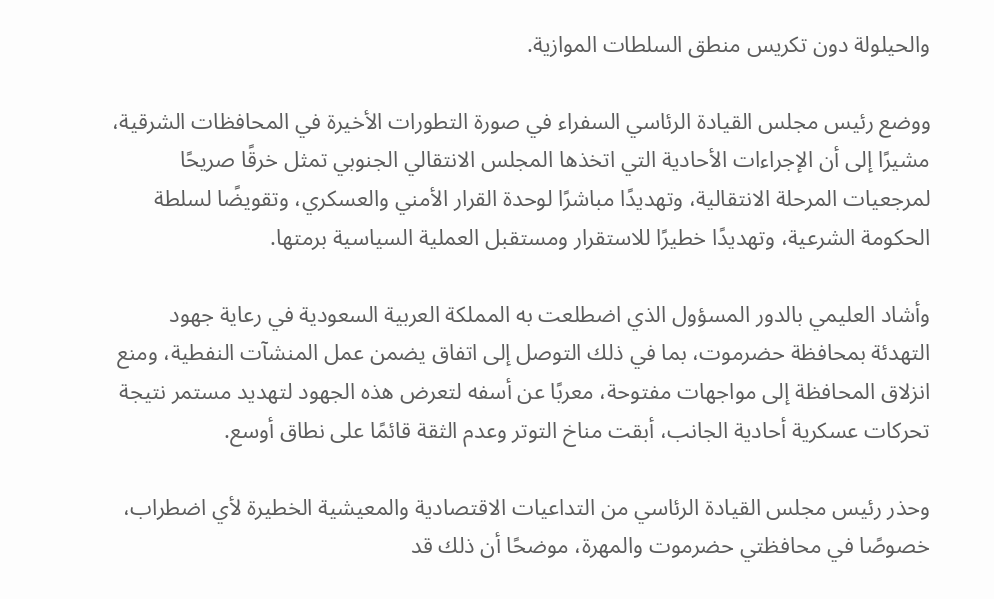والحيلولة دون تكريس منطق السلطات الموازية.

ووضع رئيس مجلس القيادة الرئاسي السفراء في صورة التطورات الأخيرة في المحافظات الشرقية، مشيرًا إلى أن الإجراءات الأحادية التي اتخذها المجلس الانتقالي الجنوبي تمثل خرقًا صريحًا لمرجعيات المرحلة الانتقالية، وتهديدًا مباشرًا لوحدة القرار الأمني والعسكري، وتقويضًا لسلطة الحكومة الشرعية، وتهديدًا خطيرًا للاستقرار ومستقبل العملية السياسية برمتها.

وأشاد العليمي بالدور المسؤول الذي اضطلعت به المملكة العربية السعودية في رعاية جهود التهدئة بمحافظة حضرموت، بما في ذلك التوصل إلى اتفاق يضمن عمل المنشآت النفطية، ومنع انزلاق المحافظة إلى مواجهات مفتوحة، معربًا عن أسفه لتعرض هذه الجهود لتهديد مستمر نتيجة تحركات عسكرية أحادية الجانب، أبقت مناخ التوتر وعدم الثقة قائمًا على نطاق أوسع.

وحذر رئيس مجلس القيادة الرئاسي من التداعيات الاقتصادية والمعيشية الخطيرة لأي اضطراب، خصوصًا في محافظتي حضرموت والمهرة، موضحًا أن ذلك قد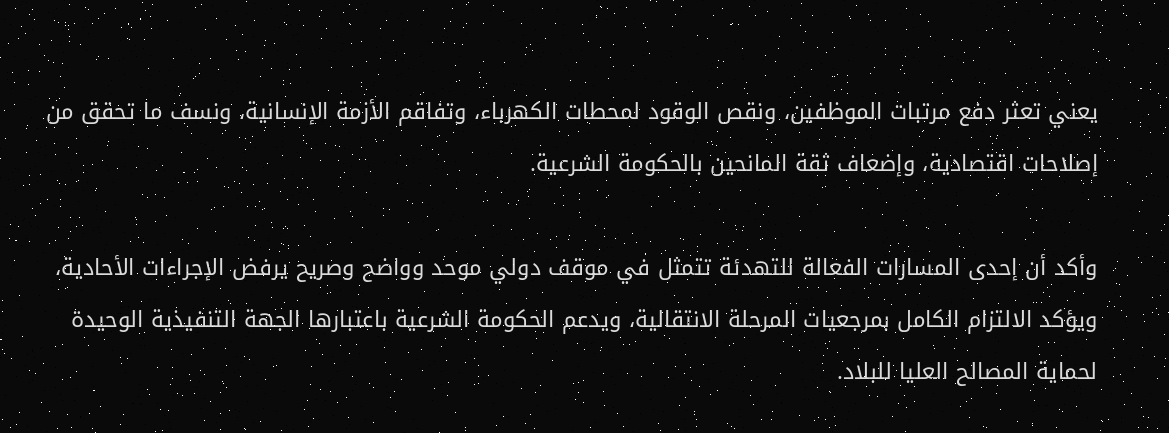يعني تعثر دفع مرتبات الموظفين، ونقص الوقود لمحطات الكهرباء، وتفاقم الأزمة الإنسانية، ونسف ما تحقق من إصلاحات اقتصادية، وإضعاف ثقة المانحين بالحكومة الشرعية.

وأكد أن إحدى المسارات الفعالة للتهدئة تتمثل في موقف دولي موحد وواضح وصريح يرفض الإجراءات الأحادية، ويؤكد الالتزام الكامل بمرجعيات المرحلة الانتقالية، ويدعم الحكومة الشرعية باعتبارها الجهة التنفيذية الوحيدة لحماية المصالح العليا للبلاد.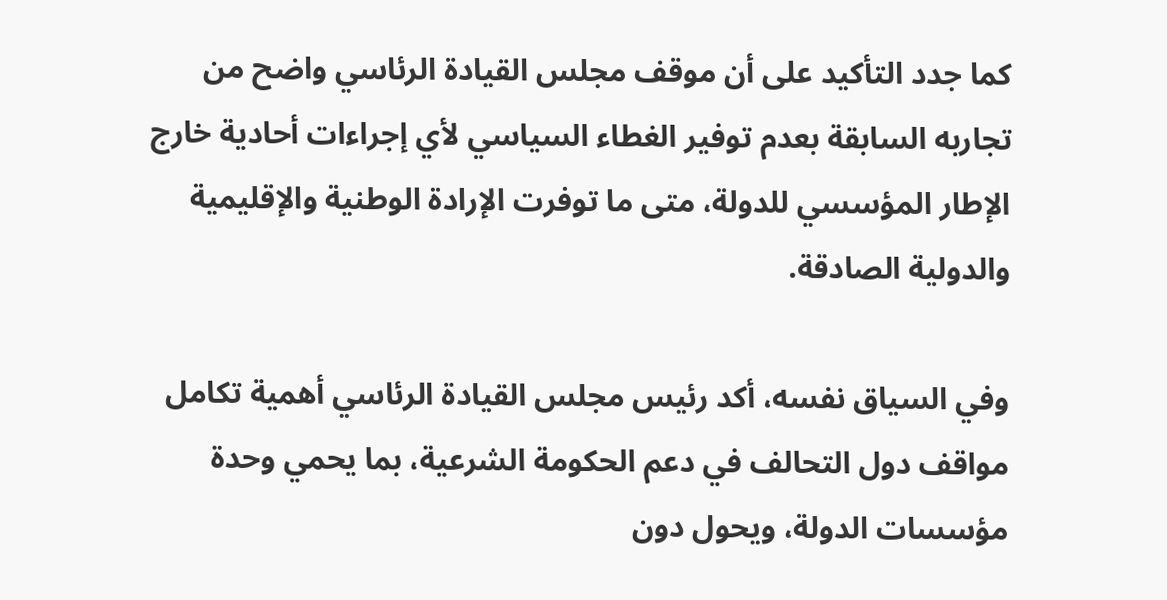كما جدد التأكيد على أن موقف مجلس القيادة الرئاسي واضح من تجاربه السابقة بعدم توفير الغطاء السياسي لأي إجراءات أحادية خارج الإطار المؤسسي للدولة، متى ما توفرت الإرادة الوطنية والإقليمية والدولية الصادقة.

وفي السياق نفسه، أكد رئيس مجلس القيادة الرئاسي أهمية تكامل مواقف دول التحالف في دعم الحكومة الشرعية، بما يحمي وحدة مؤسسات الدولة، ويحول دون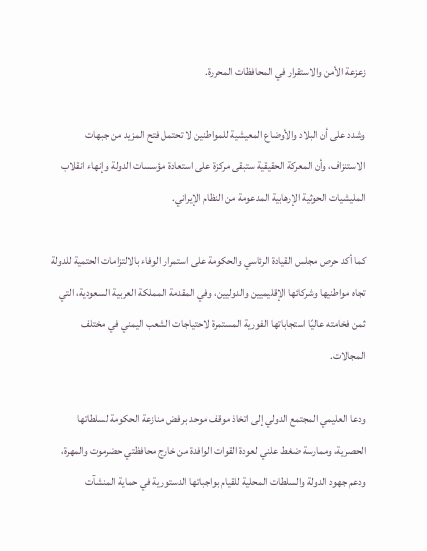زعزعة الأمن والاستقرار في المحافظات المحررة.

وشدد على أن البلاد والأوضاع المعيشية للمواطنين لا تحتمل فتح المزيد من جبهات الاستنزاف، وأن المعركة الحقيقية ستبقى مركزة على استعادة مؤسسات الدولة وإنهاء انقلاب المليشيات الحوثية الإرهابية المدعومة من النظام الإيراني.

كما أكد حرص مجلس القيادة الرئاسي والحكومة على استمرار الوفاء بالالتزامات الحتمية للدولة تجاه مواطنيها وشركائها الإقليميين والدوليين، وفي المقدمة المملكة العربية السعودية، التي ثمن فخامته عاليًا استجاباتها الفورية المستمرة لاحتياجات الشعب اليمني في مختلف المجالات.

ودعا العليمي المجتمع الدولي إلى اتخاذ موقف موحد برفض منازعة الحكومة لسلطاتها الحصرية، وممارسة ضغط علني لعودة القوات الوافدة من خارج محافظتي حضرموت والمهرة، ودعم جهود الدولة والسلطات المحلية للقيام بواجباتها الدستورية في حماية المنشآت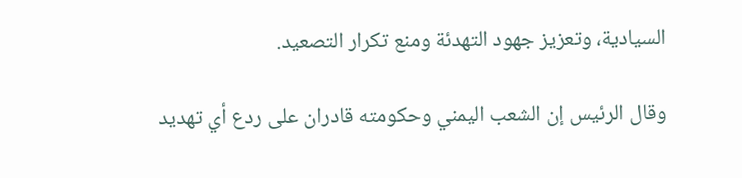السيادية، وتعزيز جهود التهدئة ومنع تكرار التصعيد.

وقال الرئيس إن الشعب اليمني وحكومته قادران على ردع أي تهديد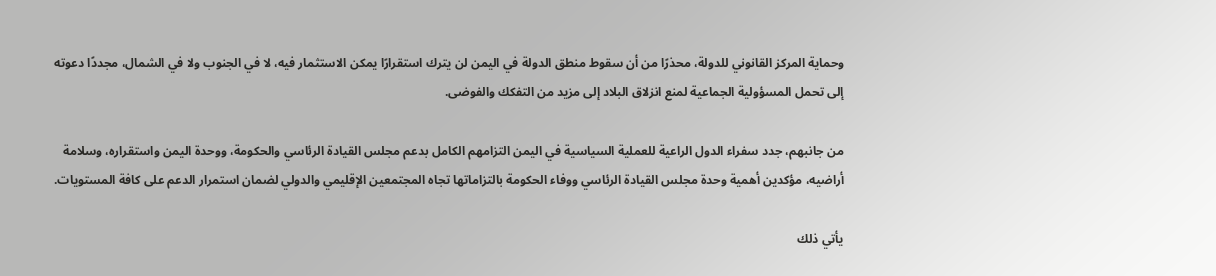وحماية المركز القانوني للدولة، محذرًا من أن سقوط منطق الدولة في اليمن لن يترك استقرارًا يمكن الاستثمار فيه، لا في الجنوب ولا في الشمال، مجددًا دعوته إلى تحمل المسؤولية الجماعية لمنع انزلاق البلاد إلى مزيد من التفكك والفوضى.

من جانبهم، جدد سفراء الدول الراعية للعملية السياسية في اليمن التزامهم الكامل بدعم مجلس القيادة الرئاسي والحكومة، ووحدة اليمن واستقراره، وسلامة أراضيه، مؤكدين أهمية وحدة مجلس القيادة الرئاسي ووفاء الحكومة بالتزاماتها تجاه المجتمعين الإقليمي والدولي لضمان استمرار الدعم على كافة المستويات.

يأتي ذلك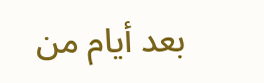بعد أيام من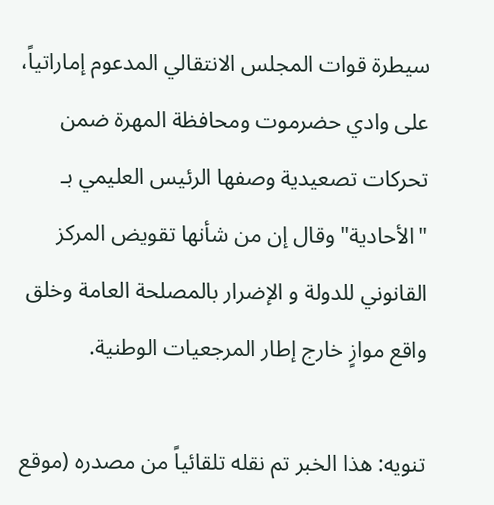سيطرة قوات المجلس الانتقالي المدعوم إماراتياً، على وادي حضرموت ومحافظة المهرة ضمن تحركات تصعيدية وصفها الرئيس العليمي بـ "الأحادية" وقال إن من شأنها تقويض المركز القانوني للدولة و الإضرار بالمصلحة العامة وخلق واقع موازٍ خارج إطار المرجعيات الوطنية.

تنويه: هذا الخبر تم نقله تلقائياً من مصدره (موقع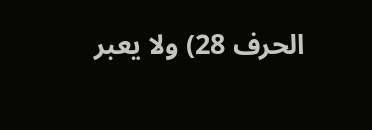الحرف 28) ولا يعبر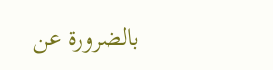بالضرورة عن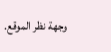وجهة نظر الموقع.